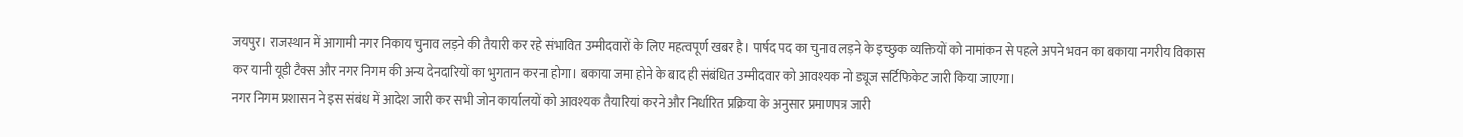जयपुर। राजस्थान में आगामी नगर निकाय चुनाव लड़ने की तैयारी कर रहे संभावित उम्मीदवारों के लिए महत्वपूर्ण खबर है। पार्षद पद का चुनाव लड़ने के इच्छुक व्यक्तियों को नामांकन से पहले अपने भवन का बकाया नगरीय विकास कर यानी यूडी टैक्स और नगर निगम की अन्य देनदारियों का भुगतान करना होगा। बकाया जमा होने के बाद ही संबंधित उम्मीदवार को आवश्यक नो ड्यूज सर्टिफिकेट जारी किया जाएगा।
नगर निगम प्रशासन ने इस संबंध में आदेश जारी कर सभी जोन कार्यालयों को आवश्यक तैयारियां करने और निर्धारित प्रक्रिया के अनुसार प्रमाणपत्र जारी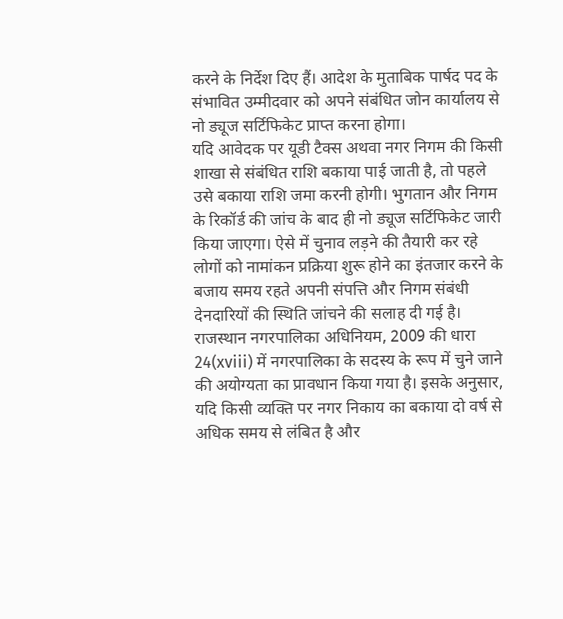करने के निर्देश दिए हैं। आदेश के मुताबिक पार्षद पद के संभावित उम्मीदवार को अपने संबंधित जोन कार्यालय से नो ड्यूज सर्टिफिकेट प्राप्त करना होगा।
यदि आवेदक पर यूडी टैक्स अथवा नगर निगम की किसी शाखा से संबंधित राशि बकाया पाई जाती है, तो पहले उसे बकाया राशि जमा करनी होगी। भुगतान और निगम के रिकॉर्ड की जांच के बाद ही नो ड्यूज सर्टिफिकेट जारी किया जाएगा। ऐसे में चुनाव लड़ने की तैयारी कर रहे लोगों को नामांकन प्रक्रिया शुरू होने का इंतजार करने के बजाय समय रहते अपनी संपत्ति और निगम संबंधी देनदारियों की स्थिति जांचने की सलाह दी गई है।
राजस्थान नगरपालिका अधिनियम, 2009 की धारा 24(xviii) में नगरपालिका के सदस्य के रूप में चुने जाने की अयोग्यता का प्रावधान किया गया है। इसके अनुसार, यदि किसी व्यक्ति पर नगर निकाय का बकाया दो वर्ष से अधिक समय से लंबित है और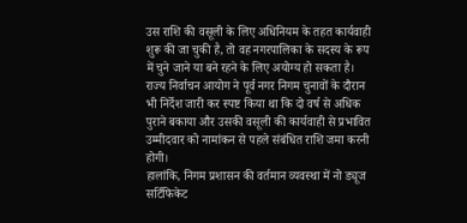उस राशि की वसूली के लिए अधिनियम के तहत कार्यवाही शुरू की जा चुकी है, तो वह नगरपालिका के सदस्य के रूप में चुने जाने या बने रहने के लिए अयोग्य हो सकता है।
राज्य निर्वाचन आयोग ने पूर्व नगर निगम चुनावों के दौरान भी निर्देश जारी कर स्पष्ट किया था कि दो वर्ष से अधिक पुराने बकाया और उसकी वसूली की कार्यवाही से प्रभावित उम्मीदवार को नामांकन से पहले संबंधित राशि जमा करनी होगी।
हालांकि, निगम प्रशासन की वर्तमान व्यवस्था में नो ड्यूज सर्टिफिकेट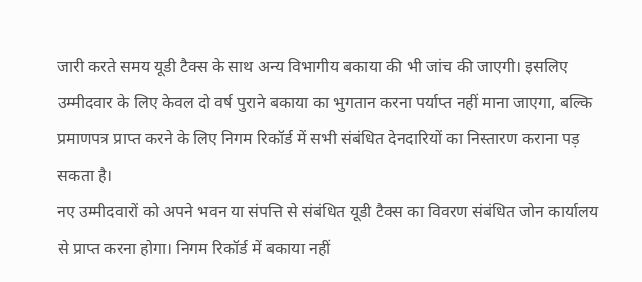जारी करते समय यूडी टैक्स के साथ अन्य विभागीय बकाया की भी जांच की जाएगी। इसलिए उम्मीदवार के लिए केवल दो वर्ष पुराने बकाया का भुगतान करना पर्याप्त नहीं माना जाएगा, बल्कि प्रमाणपत्र प्राप्त करने के लिए निगम रिकॉर्ड में सभी संबंधित देनदारियों का निस्तारण कराना पड़ सकता है।
नए उम्मीदवारों को अपने भवन या संपत्ति से संबंधित यूडी टैक्स का विवरण संबंधित जोन कार्यालय से प्राप्त करना होगा। निगम रिकॉर्ड में बकाया नहीं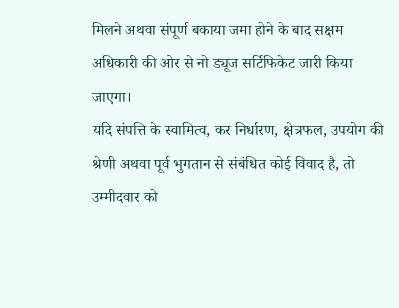मिलने अथवा संपूर्ण बकाया जमा होने के बाद सक्षम अधिकारी की ओर से नो ड्यूज सर्टिफिकेट जारी किया जाएगा।
यदि संपत्ति के स्वामित्व, कर निर्धारण, क्षेत्रफल, उपयोग की श्रेणी अथवा पूर्व भुगतान से संबंधित कोई विवाद है, तो उम्मीदवार को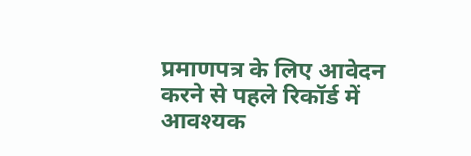प्रमाणपत्र के लिए आवेदन करने से पहले रिकॉर्ड में आवश्यक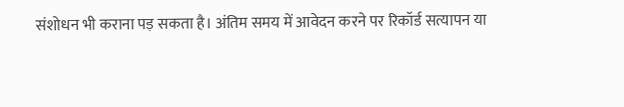संशोधन भी कराना पड़ सकता है। अंतिम समय में आवेदन करने पर रिकॉर्ड सत्यापन या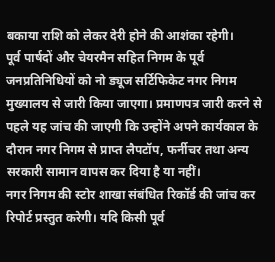बकाया राशि को लेकर देरी होने की आशंका रहेगी।
पूर्व पार्षदों और चेयरमैन सहित निगम के पूर्व जनप्रतिनिधियों को नो ड्यूज सर्टिफिकेट नगर निगम मुख्यालय से जारी किया जाएगा। प्रमाणपत्र जारी करने से पहले यह जांच की जाएगी कि उन्होंने अपने कार्यकाल के दौरान नगर निगम से प्राप्त लैपटॉप, फर्नीचर तथा अन्य सरकारी सामान वापस कर दिया है या नहीं।
नगर निगम की स्टोर शाखा संबंधित रिकॉर्ड की जांच कर रिपोर्ट प्रस्तुत करेगी। यदि किसी पूर्व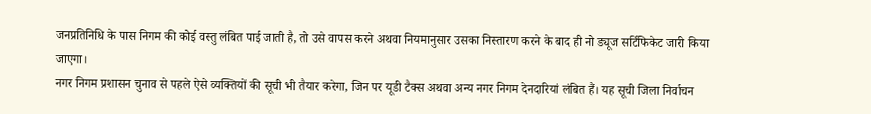जनप्रतिनिधि के पास निगम की कोई वस्तु लंबित पाई जाती है, तो उसे वापस करने अथवा नियमानुसार उसका निस्तारण करने के बाद ही नो ड्यूज सर्टिफिकेट जारी किया जाएगा।
नगर निगम प्रशासन चुनाव से पहले ऐसे व्यक्तियों की सूची भी तैयार करेगा, जिन पर यूडी टैक्स अथवा अन्य नगर निगम देनदारियां लंबित हैं। यह सूची जिला निर्वाचन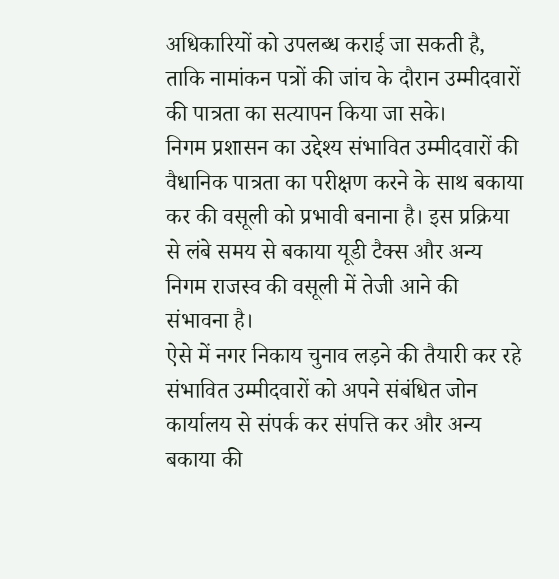अधिकारियों को उपलब्ध कराई जा सकती है, ताकि नामांकन पत्रों की जांच के दौरान उम्मीदवारों की पात्रता का सत्यापन किया जा सके।
निगम प्रशासन का उद्देश्य संभावित उम्मीदवारों की वैधानिक पात्रता का परीक्षण करने के साथ बकाया कर की वसूली को प्रभावी बनाना है। इस प्रक्रिया से लंबे समय से बकाया यूडी टैक्स और अन्य निगम राजस्व की वसूली में तेजी आने की संभावना है।
ऐसे में नगर निकाय चुनाव लड़ने की तैयारी कर रहे संभावित उम्मीदवारों को अपने संबंधित जोन कार्यालय से संपर्क कर संपत्ति कर और अन्य बकाया की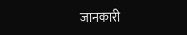जानकारी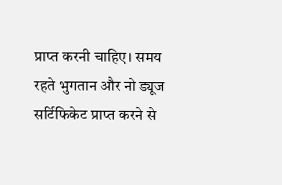प्राप्त करनी चाहिए। समय रहते भुगतान और नो ड्यूज सर्टिफिकेट प्राप्त करने से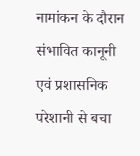नामांकन के दौरान संभावित कानूनी एवं प्रशासनिक परेशानी से बचा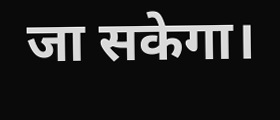जा सकेगा।